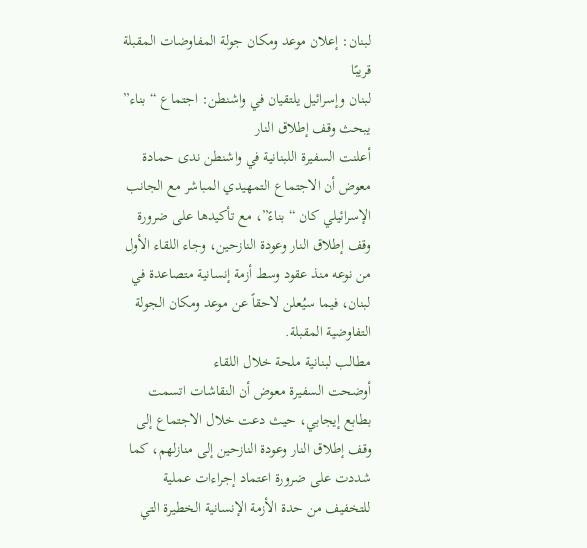لبنان: إعلان موعد ومكان جولة المفاوضات المقبلة قريبًا
لبنان وإسرائيل يلتقيان في واشنطن: اجتماع “بناء” يبحث وقف إطلاق النار
أعلنت السفيرة اللبنانية في واشنطن ندى حمادة معوض أن الاجتماع التمهيدي المباشر مع الجانب الإسرائيلي كان “بناءً”، مع تأكيدها على ضرورة وقف إطلاق النار وعودة النازحين، وجاء اللقاء الأول من نوعه منذ عقود وسط أزمة إنسانية متصاعدة في لبنان، فيما سيُعلن لاحقاً عن موعد ومكان الجولة التفاوضية المقبلة.
مطالب لبنانية ملحة خلال اللقاء
أوضحت السفيرة معوض أن النقاشات اتسمت بطابع إيجابي، حيث دعت خلال الاجتماع إلى وقف إطلاق النار وعودة النازحين إلى منازلهم، كما شددت على ضرورة اعتماد إجراءات عملية للتخفيف من حدة الأزمة الإنسانية الخطيرة التي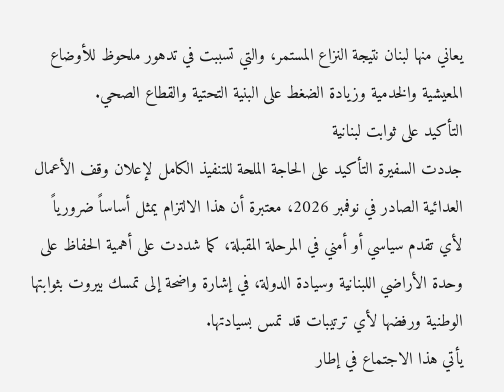يعاني منها لبنان نتيجة النزاع المستمر، والتي تسببت في تدهور ملحوظ للأوضاع المعيشية والخدمية وزيادة الضغط على البنية التحتية والقطاع الصحي.
التأكيد على ثوابت لبنانية
جددت السفيرة التأكيد على الحاجة الملحة للتنفيذ الكامل لإعلان وقف الأعمال العدائية الصادر في نوفمبر 2026، معتبرة أن هذا الالتزام يمثل أساساً ضرورياً لأي تقدم سياسي أو أمني في المرحلة المقبلة، كما شددت على أهمية الحفاظ على وحدة الأراضي اللبنانية وسيادة الدولة، في إشارة واضحة إلى تمسك بيروت بثوابتها الوطنية ورفضها لأي ترتيبات قد تمس بسيادتها.
يأتي هذا الاجتماع في إطار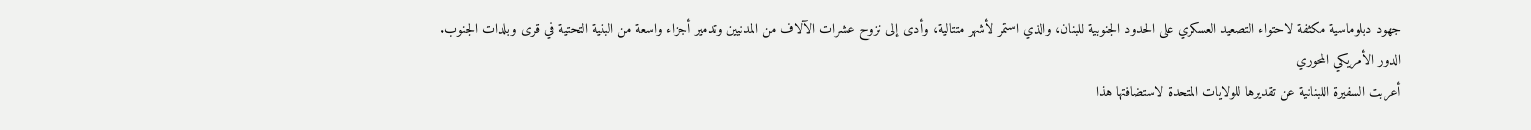جهود دبلوماسية مكثفة لاحتواء التصعيد العسكري على الحدود الجنوبية للبنان، والذي استمر لأشهر متتالية، وأدى إلى نزوح عشرات الآلاف من المدنيين وتدمير أجزاء واسعة من البنية التحتية في قرى وبلدات الجنوب.
الدور الأمريكي المحوري
أعربت السفيرة اللبنانية عن تقديرها للولايات المتحدة لاستضافتها هذا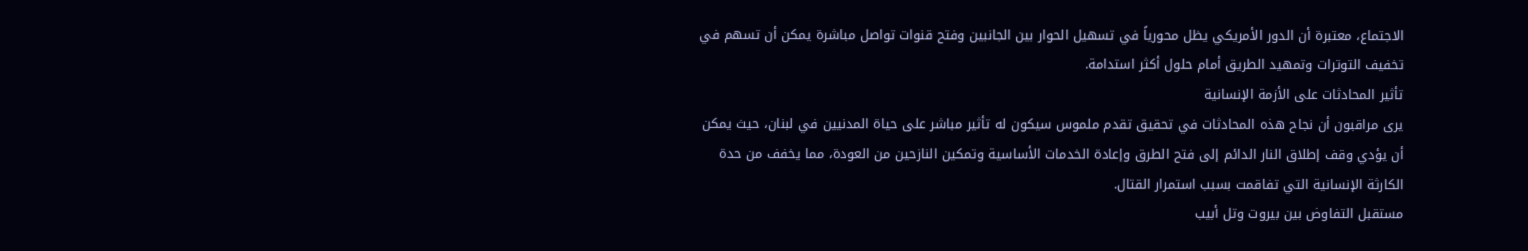الاجتماع، معتبرة أن الدور الأمريكي يظل محورياً في تسهيل الحوار بين الجانبين وفتح قنوات تواصل مباشرة يمكن أن تسهم في تخفيف التوترات وتمهيد الطريق أمام حلول أكثر استدامة.
تأثير المحادثات على الأزمة الإنسانية
يرى مراقبون أن نجاح هذه المحادثات في تحقيق تقدم ملموس سيكون له تأثير مباشر على حياة المدنيين في لبنان، حيث يمكن أن يؤدي وقف إطلاق النار الدائم إلى فتح الطرق وإعادة الخدمات الأساسية وتمكين النازحين من العودة، مما يخفف من حدة الكارثة الإنسانية التي تفاقمت بسبب استمرار القتال.
مستقبل التفاوض بين بيروت وتل أبيب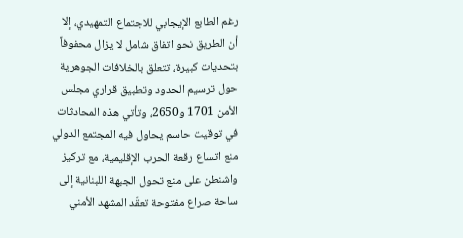رغم الطابع الإيجابي للاجتماع التمهيدي، إلا أن الطريق نحو اتفاق شامل لا يزال محفوفاً بتحديات كبيرة، تتعلق بالخلافات الجوهرية حول ترسيم الحدود وتطبيق قراري مجلس الأمن 1701 و2650، وتأتي هذه المحادثات في توقيت حاسم يحاول فيه المجتمع الدولي منع اتساع رقعة الحرب الإقليمية، مع تركيز واشنطن على منع تحول الجبهة اللبنانية إلى ساحة صراع مفتوحة تعقّد المشهد الأمني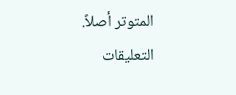المتوتر أصلاً.
التعليقات